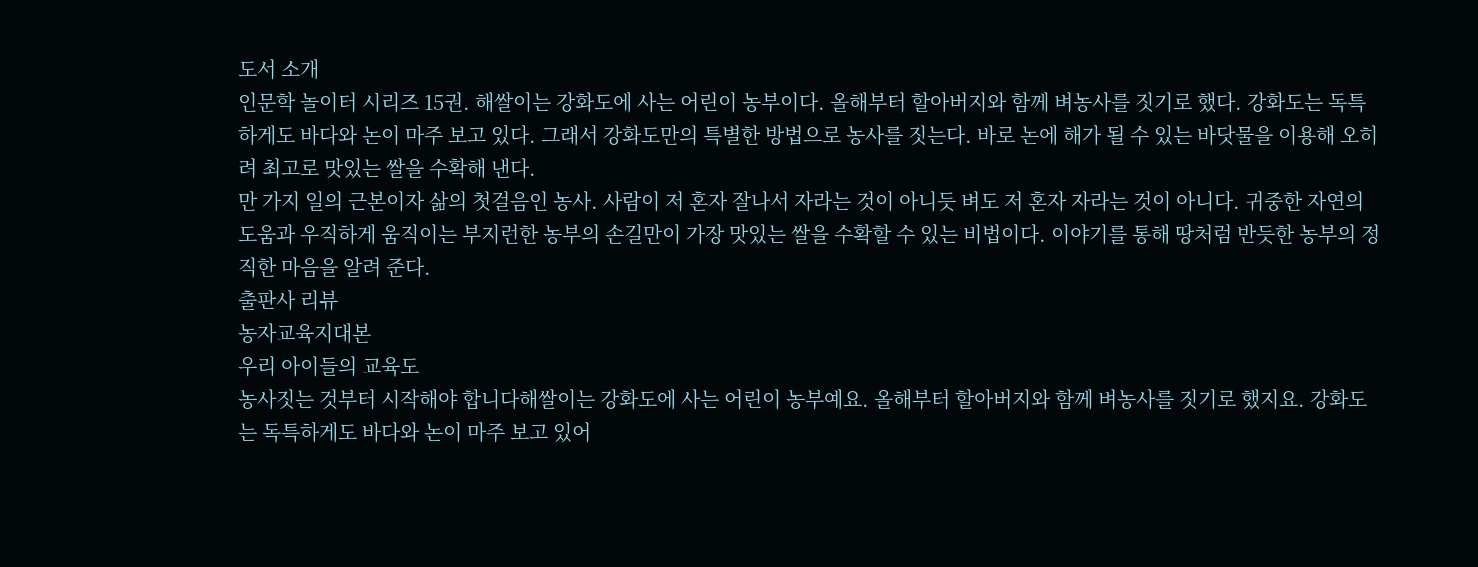도서 소개
인문학 놀이터 시리즈 15권. 해쌀이는 강화도에 사는 어린이 농부이다. 올해부터 할아버지와 함께 벼농사를 짓기로 했다. 강화도는 독특하게도 바다와 논이 마주 보고 있다. 그래서 강화도만의 특별한 방법으로 농사를 짓는다. 바로 논에 해가 될 수 있는 바닷물을 이용해 오히려 최고로 맛있는 쌀을 수확해 낸다.
만 가지 일의 근본이자 삶의 첫걸음인 농사. 사람이 저 혼자 잘나서 자라는 것이 아니듯 벼도 저 혼자 자라는 것이 아니다. 귀중한 자연의 도움과 우직하게 움직이는 부지런한 농부의 손길만이 가장 맛있는 쌀을 수확할 수 있는 비법이다. 이야기를 통해 땅처럼 반듯한 농부의 정직한 마음을 알려 준다.
출판사 리뷰
농자교육지대본
우리 아이들의 교육도
농사짓는 것부터 시작해야 합니다해쌀이는 강화도에 사는 어린이 농부예요. 올해부터 할아버지와 함께 벼농사를 짓기로 했지요. 강화도는 독특하게도 바다와 논이 마주 보고 있어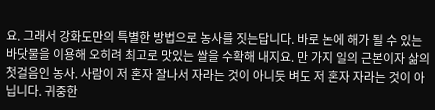요. 그래서 강화도만의 특별한 방법으로 농사를 짓는답니다. 바로 논에 해가 될 수 있는 바닷물을 이용해 오히려 최고로 맛있는 쌀을 수확해 내지요. 만 가지 일의 근본이자 삶의 첫걸음인 농사. 사람이 저 혼자 잘나서 자라는 것이 아니듯 벼도 저 혼자 자라는 것이 아닙니다. 귀중한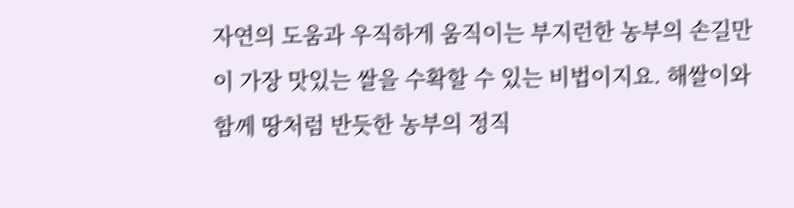자연의 도움과 우직하게 움직이는 부지런한 농부의 손길만이 가장 맛있는 쌀을 수확할 수 있는 비법이지요. 해쌀이와 함께 땅처럼 반듯한 농부의 정직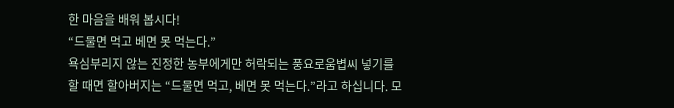한 마음을 배워 봅시다!
“드물면 먹고 베면 못 먹는다.”
욕심부리지 않는 진정한 농부에게만 허락되는 풍요로움볍씨 넣기를 할 때면 할아버지는 “드물면 먹고, 베면 못 먹는다.”라고 하십니다. 모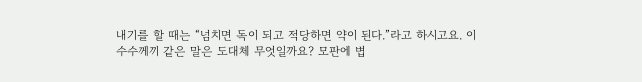내기를 할 때는 “넘치면 독이 되고 적당하면 약이 된다.”라고 하시고요. 이 수수께끼 같은 말은 도대체 무엇일까요? 모판에 볍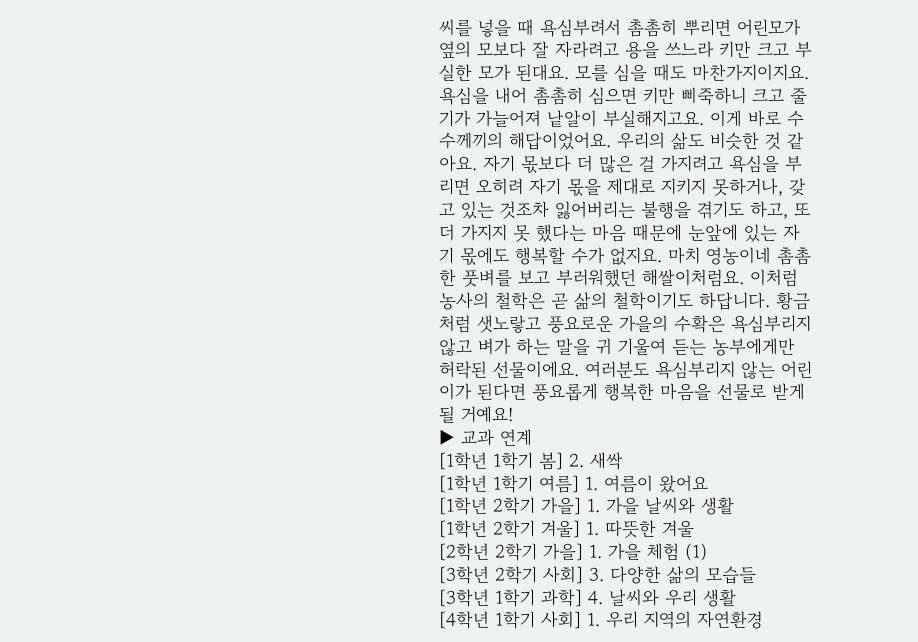씨를 넣을 때 욕심부려서 촘촘히 뿌리면 어린모가 옆의 모보다 잘 자라려고 용을 쓰느라 키만 크고 부실한 모가 된대요. 모를 심을 때도 마찬가지이지요. 욕심을 내어 촘촘히 심으면 키만 삐죽하니 크고 줄기가 가늘어져 낱알이 부실해지고요. 이게 바로 수수께끼의 해답이었어요. 우리의 삶도 비슷한 것 같아요. 자기 몫보다 더 많은 걸 가지려고 욕심을 부리면 오히려 자기 몫을 제대로 지키지 못하거나, 갖고 있는 것조차 잃어버리는 불행을 겪기도 하고, 또 더 가지지 못 했다는 마음 때문에 눈앞에 있는 자기 몫에도 행복할 수가 없지요. 마치 영농이네 촘촘한 풋벼를 보고 부러워했던 해쌀이처럼요. 이처럼 농사의 철학은 곧 삶의 철학이기도 하답니다. 황금처럼 샛노랗고 풍요로운 가을의 수확은 욕심부리지 않고 벼가 하는 말을 귀 기울여 듣는 농부에게만 허락된 선물이에요. 여러분도 욕심부리지 않는 어린이가 된다면 풍요롭게 행복한 마음을 선물로 받게 될 거예요!
▶ 교과 연계
[1학년 1학기 봄] 2. 새싹
[1학년 1학기 여름] 1. 여름이 왔어요
[1학년 2학기 가을] 1. 가을 날씨와 생활
[1학년 2학기 겨울] 1. 따뜻한 겨울
[2학년 2학기 가을] 1. 가을 체험 (1)
[3학년 2학기 사회] 3. 다양한 삶의 모습들
[3학년 1학기 과학] 4. 날씨와 우리 생활
[4학년 1학기 사회] 1. 우리 지역의 자연환경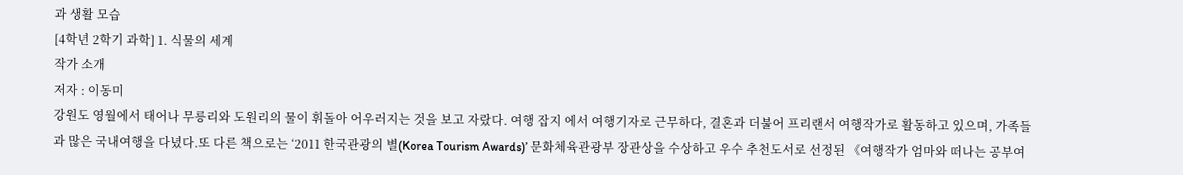과 생활 모습
[4학년 2학기 과학] 1. 식물의 세계
작가 소개
저자 : 이동미
강원도 영월에서 태어나 무릉리와 도원리의 물이 휘돌아 어우러지는 것을 보고 자랐다. 여행 잡지 에서 여행기자로 근무하다, 결혼과 더불어 프리랜서 여행작가로 활동하고 있으며, 가족들과 많은 국내여행을 다녔다.또 다른 책으로는 ‘2011 한국관광의 별(Korea Tourism Awards)’ 문화체육관광부 장관상을 수상하고 우수 추천도서로 선정된 《여행작가 엄마와 떠나는 공부여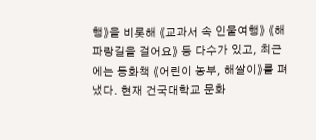행》을 비롯해 《교과서 속 인물여행》 《해파랑길을 걸어요》 등 다수가 있고, 최근에는 동화책 《어린이 농부, 해쌀이》를 펴냈다. 현재 건국대학교 문화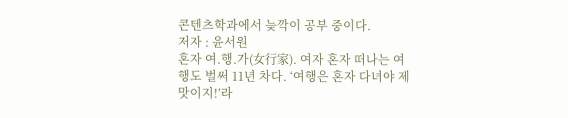콘텐츠학과에서 늦깍이 공부 중이다.
저자 : 윤서원
혼자 여.행.가(女行家). 여자 혼자 떠나는 여행도 벌써 11년 차다. ‘여행은 혼자 다녀야 제맛이지!’라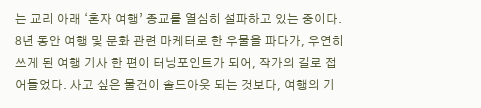는 교리 아래 ‘혼자 여행’ 종교를 열심히 설파하고 있는 중이다. 8년 동안 여행 및 문화 관련 마케터로 한 우물을 파다가, 우연히 쓰게 된 여행 기사 한 편이 터닝포인트가 되어, 작가의 길로 접어들었다. 사고 싶은 물건이 솔드아웃 되는 것보다, 여행의 기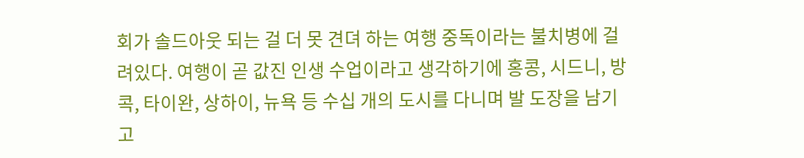회가 솔드아웃 되는 걸 더 못 견뎌 하는 여행 중독이라는 불치병에 걸려있다. 여행이 곧 값진 인생 수업이라고 생각하기에 홍콩, 시드니, 방콕, 타이완, 상하이, 뉴욕 등 수십 개의 도시를 다니며 발 도장을 남기고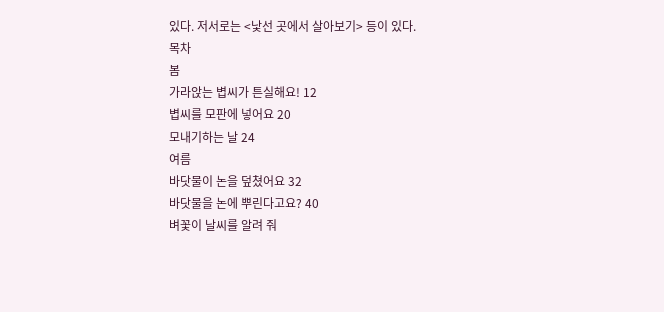있다. 저서로는 <낯선 곳에서 살아보기> 등이 있다.
목차
봄
가라앉는 볍씨가 튼실해요! 12
볍씨를 모판에 넣어요 20
모내기하는 날 24
여름
바닷물이 논을 덮쳤어요 32
바닷물을 논에 뿌린다고요? 40
벼꽃이 날씨를 알려 줘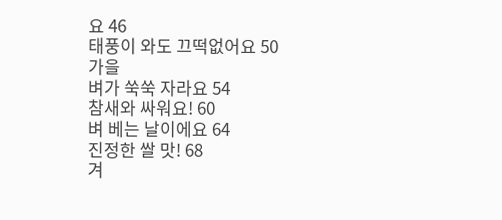요 46
태풍이 와도 끄떡없어요 50
가을
벼가 쑥쑥 자라요 54
참새와 싸워요! 60
벼 베는 날이에요 64
진정한 쌀 맛! 68
겨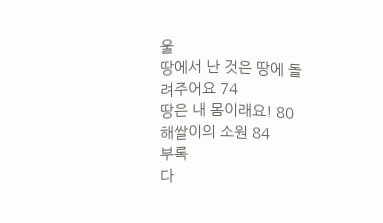울
땅에서 난 것은 땅에 돌려주어요 74
땅은 내 몸이래요! 80
해쌀이의 소원 84
부록
다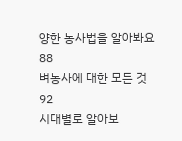양한 농사법을 알아봐요 88
벼농사에 대한 모든 것 92
시대별로 알아보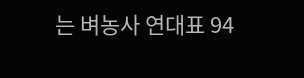는 벼농사 연대표 94